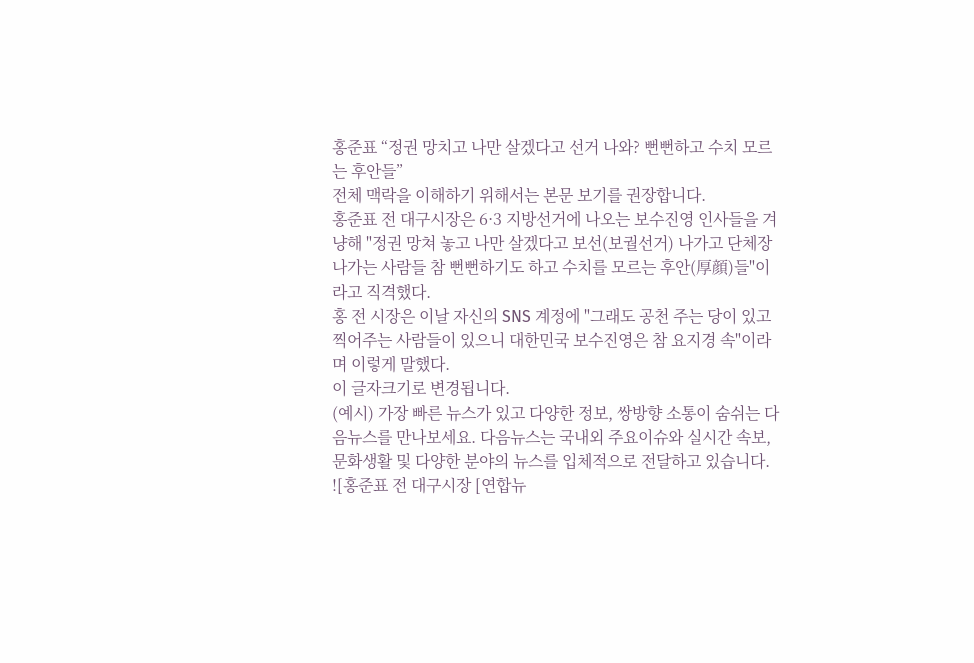홍준표 “정권 망치고 나만 살겠다고 선거 나와? 뻔뻔하고 수치 모르는 후안들”
전체 맥락을 이해하기 위해서는 본문 보기를 권장합니다.
홍준표 전 대구시장은 6·3 지방선거에 나오는 보수진영 인사들을 겨냥해 "정권 망쳐 놓고 나만 살겠다고 보선(보궐선거) 나가고 단체장 나가는 사람들 참 뻔뻔하기도 하고 수치를 모르는 후안(厚顔)들"이라고 직격했다.
홍 전 시장은 이날 자신의 SNS 계정에 "그래도 공천 주는 당이 있고 찍어주는 사람들이 있으니 대한민국 보수진영은 참 요지경 속"이라며 이렇게 말했다.
이 글자크기로 변경됩니다.
(예시) 가장 빠른 뉴스가 있고 다양한 정보, 쌍방향 소통이 숨쉬는 다음뉴스를 만나보세요. 다음뉴스는 국내외 주요이슈와 실시간 속보, 문화생활 및 다양한 분야의 뉴스를 입체적으로 전달하고 있습니다.
![홍준표 전 대구시장 [연합뉴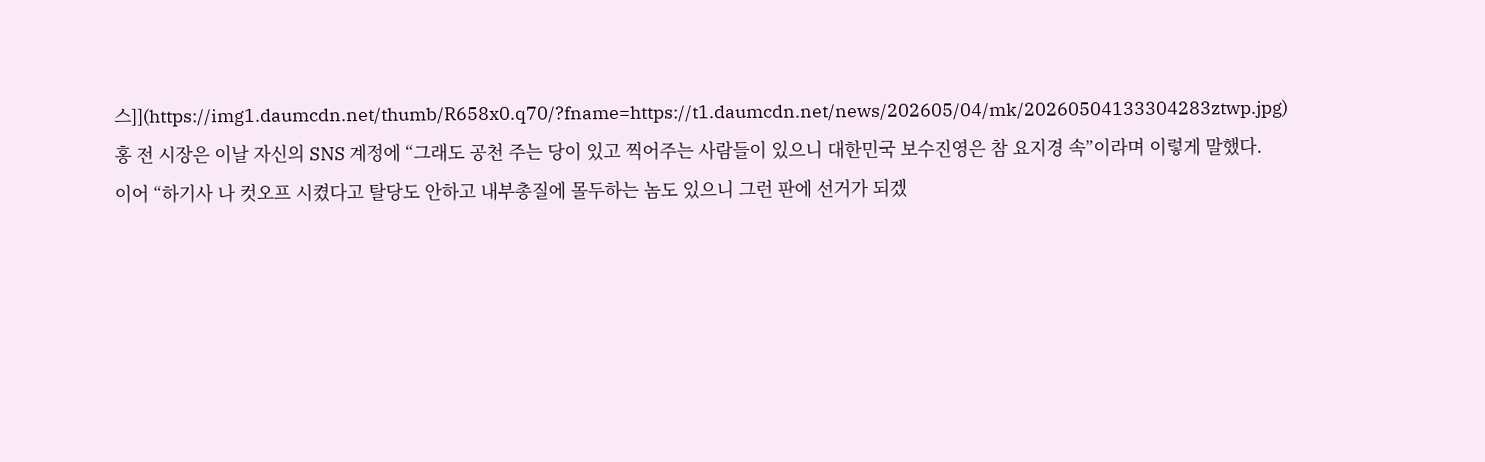스]](https://img1.daumcdn.net/thumb/R658x0.q70/?fname=https://t1.daumcdn.net/news/202605/04/mk/20260504133304283ztwp.jpg)
홍 전 시장은 이날 자신의 SNS 계정에 “그래도 공천 주는 당이 있고 찍어주는 사람들이 있으니 대한민국 보수진영은 참 요지경 속”이라며 이렇게 말했다.
이어 “하기사 나 컷오프 시켰다고 탈당도 안하고 내부총질에 몰두하는 놈도 있으니 그런 판에 선거가 되겠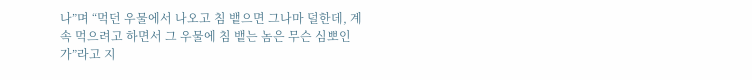나”며 “먹던 우물에서 나오고 침 뱉으면 그나마 덜한데, 계속 먹으려고 하면서 그 우물에 침 뱉는 놈은 무슨 심뽀인가”라고 지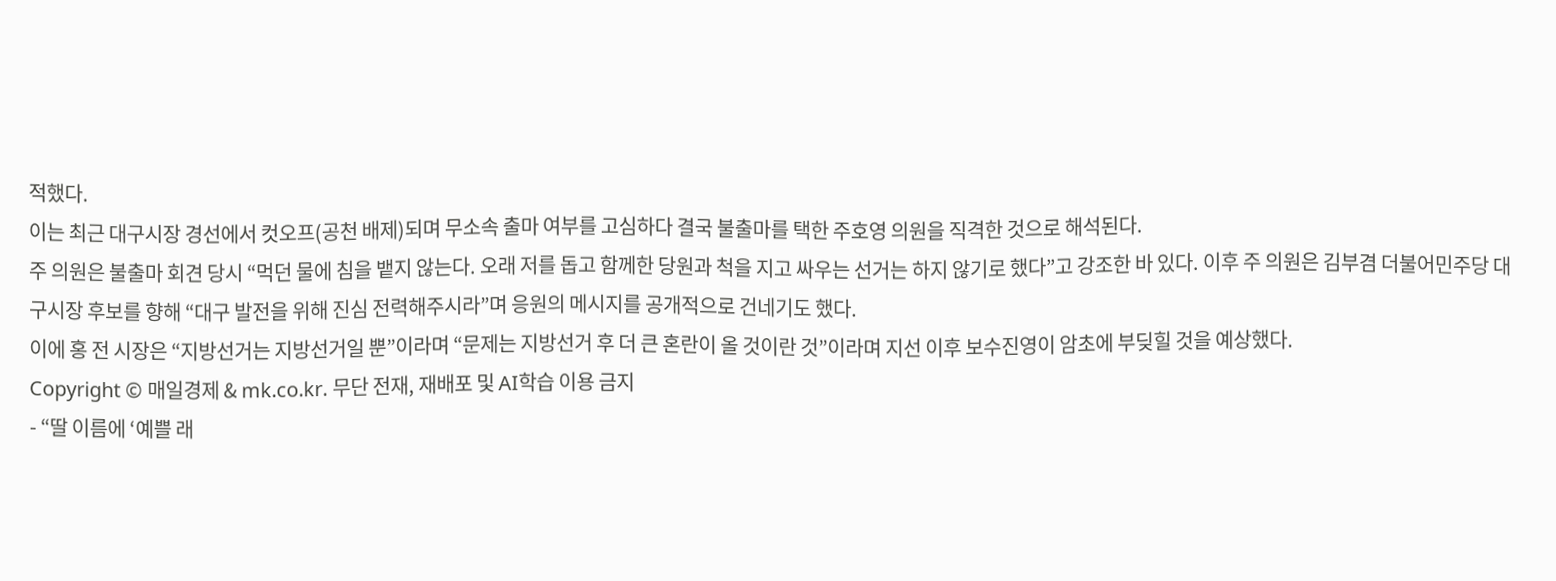적했다.
이는 최근 대구시장 경선에서 컷오프(공천 배제)되며 무소속 출마 여부를 고심하다 결국 불출마를 택한 주호영 의원을 직격한 것으로 해석된다.
주 의원은 불출마 회견 당시 “먹던 물에 침을 뱉지 않는다. 오래 저를 돕고 함께한 당원과 척을 지고 싸우는 선거는 하지 않기로 했다”고 강조한 바 있다. 이후 주 의원은 김부겸 더불어민주당 대구시장 후보를 향해 “대구 발전을 위해 진심 전력해주시라”며 응원의 메시지를 공개적으로 건네기도 했다.
이에 홍 전 시장은 “지방선거는 지방선거일 뿐”이라며 “문제는 지방선거 후 더 큰 혼란이 올 것이란 것”이라며 지선 이후 보수진영이 암초에 부딪힐 것을 예상했다.
Copyright © 매일경제 & mk.co.kr. 무단 전재, 재배포 및 AI학습 이용 금지
- “딸 이름에 ‘예쁠 래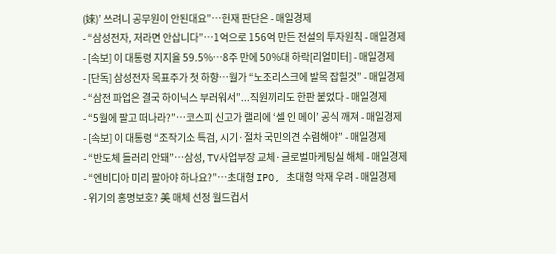(婡)’ 쓰려니 공무원이 안된대요”…헌재 판단은 - 매일경제
- “삼성전자, 저라면 안삽니다”…1억으로 156억 만든 전설의 투자원칙 - 매일경제
- [속보] 이 대통령 지지율 59.5%…8주 만에 50%대 하락[리얼미터] - 매일경제
- [단독] 삼성전자 목표주가 첫 하향…월가 “노조리스크에 발목 잡힐것” - 매일경제
- “삼전 파업은 결국 하이닉스 부러워서”...직원끼리도 한판 붙었다 - 매일경제
- “5월에 팔고 떠나라?”…코스피 신고가 랠리에 ‘셀 인 메이’ 공식 깨져 - 매일경제
- [속보] 이 대통령 “조작기소 특검, 시기·절차 국민의견 수렴해야” - 매일경제
- “반도체 들러리 안돼”…삼성, TV사업부장 교체·글로벌마케팅실 해체 - 매일경제
- “엔비디아 미리 팔아야 하나요?”…초대형 IPO, 초대형 악재 우려 - 매일경제
- 위기의 홍명보호? 美 매체 선정 월드컵서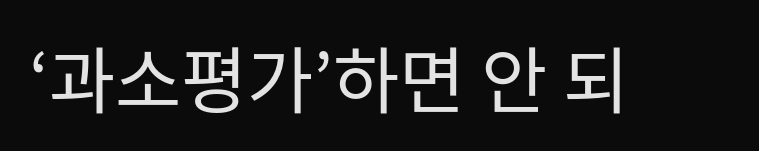‘과소평가’하면 안 되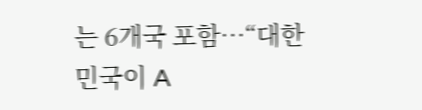는 6개국 포함…“대한민국이 A